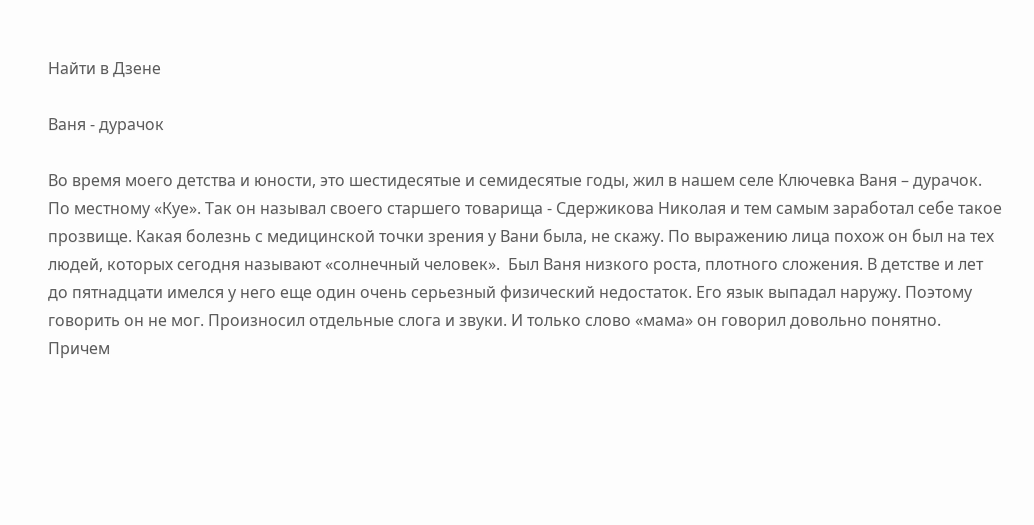Найти в Дзене

Ваня - дурачок

Во время моего детства и юности, это шестидесятые и семидесятые годы, жил в нашем селе Ключевка Ваня – дурачок. По местному «Куе». Так он называл своего старшего товарища - Сдержикова Николая и тем самым заработал себе такое прозвище. Какая болезнь с медицинской точки зрения у Вани была, не скажу. По выражению лица похож он был на тех людей, которых сегодня называют «солнечный человек».  Был Ваня низкого роста, плотного сложения. В детстве и лет до пятнадцати имелся у него еще один очень серьезный физический недостаток. Его язык выпадал наружу. Поэтому говорить он не мог. Произносил отдельные слога и звуки. И только слово «мама» он говорил довольно понятно. Причем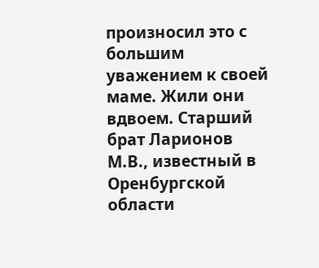произносил это с большим уважением к своей маме. Жили они вдвоем. Старший брат Ларионов М.В., известный в Оренбургской области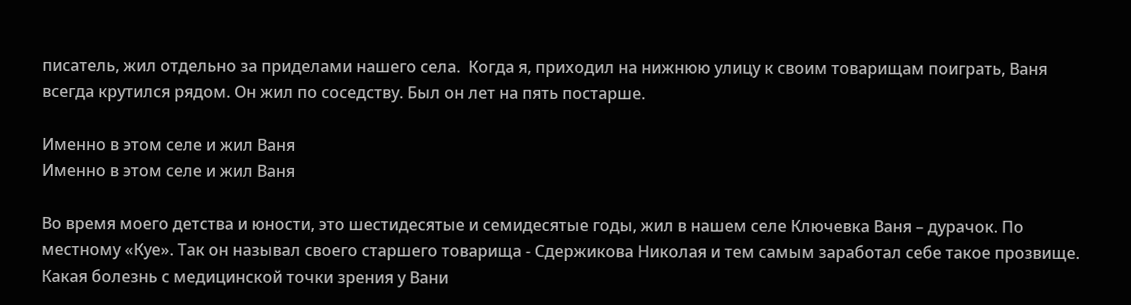писатель, жил отдельно за приделами нашего села.  Когда я, приходил на нижнюю улицу к своим товарищам поиграть, Ваня всегда крутился рядом. Он жил по соседству. Был он лет на пять постарше.

Именно в этом селе и жил Ваня
Именно в этом селе и жил Ваня

Во время моего детства и юности, это шестидесятые и семидесятые годы, жил в нашем селе Ключевка Ваня – дурачок. По местному «Куе». Так он называл своего старшего товарища - Сдержикова Николая и тем самым заработал себе такое прозвище. Какая болезнь с медицинской точки зрения у Вани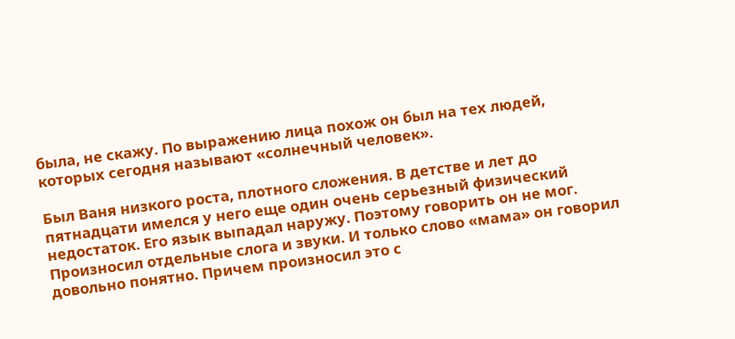была, не скажу. По выражению лица похож он был на тех людей, которых сегодня называют «солнечный человек».

Был Ваня низкого роста, плотного сложения. В детстве и лет до пятнадцати имелся у него еще один очень серьезный физический недостаток. Его язык выпадал наружу. Поэтому говорить он не мог. Произносил отдельные слога и звуки. И только слово «мама» он говорил довольно понятно. Причем произносил это с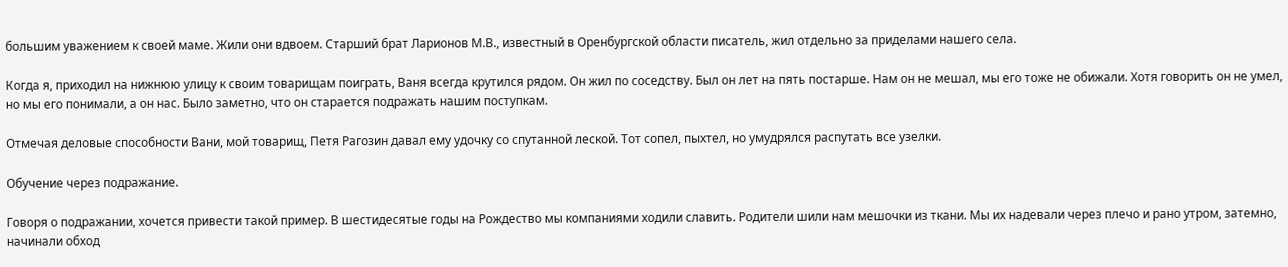большим уважением к своей маме. Жили они вдвоем. Старший брат Ларионов М.В., известный в Оренбургской области писатель, жил отдельно за приделами нашего села.

Когда я, приходил на нижнюю улицу к своим товарищам поиграть, Ваня всегда крутился рядом. Он жил по соседству. Был он лет на пять постарше. Нам он не мешал, мы его тоже не обижали. Хотя говорить он не умел, но мы его понимали, а он нас. Было заметно, что он старается подражать нашим поступкам.

Отмечая деловые способности Вани, мой товарищ, Петя Рагозин давал ему удочку со спутанной леской. Тот сопел, пыхтел, но умудрялся распутать все узелки.

Обучение через подражание.

Говоря о подражании, хочется привести такой пример. В шестидесятые годы на Рождество мы компаниями ходили славить. Родители шили нам мешочки из ткани. Мы их надевали через плечо и рано утром, затемно, начинали обход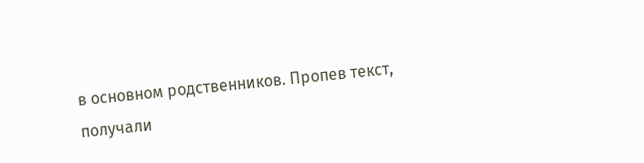в основном родственников. Пропев текст, получали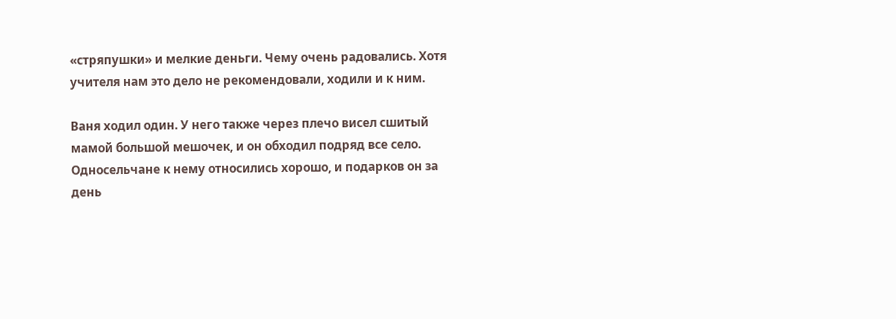«стряпушки» и мелкие деньги. Чему очень радовались. Хотя учителя нам это дело не рекомендовали, ходили и к ним.

Ваня ходил один. У него также через плечо висел сшитый мамой большой мешочек, и он обходил подряд все село. Односельчане к нему относились хорошо, и подарков он за день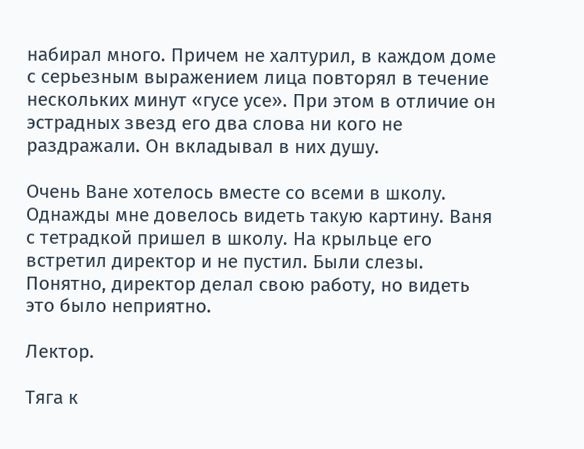набирал много. Причем не халтурил, в каждом доме с серьезным выражением лица повторял в течение нескольких минут «гусе усе». При этом в отличие он эстрадных звезд его два слова ни кого не раздражали. Он вкладывал в них душу.

Очень Ване хотелось вместе со всеми в школу. Однажды мне довелось видеть такую картину. Ваня с тетрадкой пришел в школу. На крыльце его встретил директор и не пустил. Были слезы. Понятно, директор делал свою работу, но видеть это было неприятно.

Лектор.

Тяга к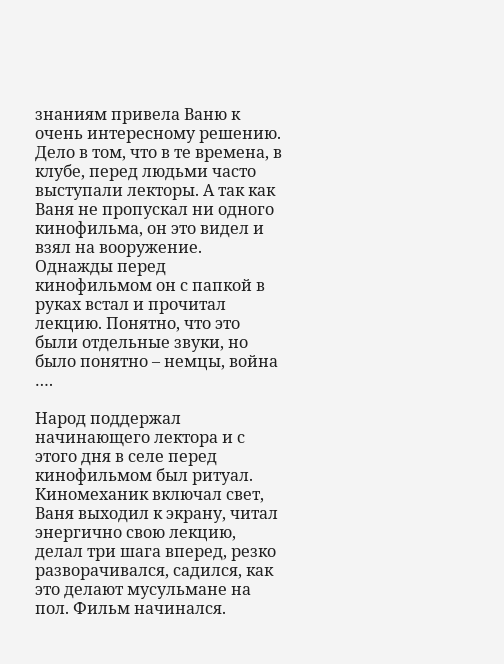знаниям привела Ваню к очень интересному решению. Дело в том, что в те времена, в клубе, перед людьми часто выступали лекторы. А так как Ваня не пропускал ни одного кинофильма, он это видел и взял на вооружение. Однажды перед кинофильмом он с папкой в руках встал и прочитал лекцию. Понятно, что это были отдельные звуки, но было понятно – немцы, война ….

Народ поддержал начинающего лектора и с этого дня в селе перед кинофильмом был ритуал. Киномеханик включал свет, Ваня выходил к экрану, читал энергично свою лекцию, делал три шага вперед, резко разворачивался, садился, как это делают мусульмане на пол. Фильм начинался.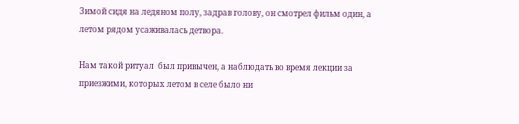Зимой сидя на ледяном полу, задрав голову, он смотрел фильм один, а летом рядом усаживалась детвора.

Нам такой ритуал  был привычен, а наблюдать во время лекции за приезжими, которых летом в селе было ни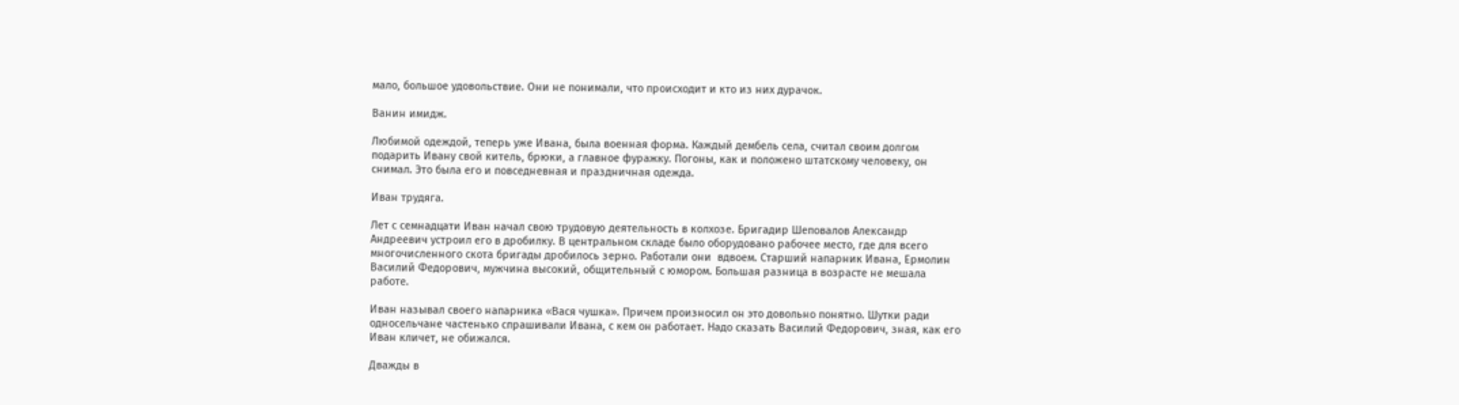мало, большое удовольствие. Они не понимали, что происходит и кто из них дурачок.

Ванин имидж.

Любимой одеждой, теперь уже Ивана, была военная форма. Каждый дембель села, считал своим долгом подарить Ивану свой китель, брюки, а главное фуражку. Погоны, как и положено штатскому человеку, он снимал. Это была его и повседневная и праздничная одежда.

Иван трудяга.

Лет с семнадцати Иван начал свою трудовую деятельность в колхозе. Бригадир Шеповалов Александр Андреевич устроил его в дробилку. В центральном складе было оборудовано рабочее место, где для всего многочисленного скота бригады дробилось зерно. Работали они  вдвоем. Старший напарник Ивана, Ермолин Василий Федорович, мужчина высокий, общительный с юмором. Большая разница в возрасте не мешала работе.

Иван называл своего напарника «Вася чушка». Причем произносил он это довольно понятно. Шутки ради односельчане частенько спрашивали Ивана, с кем он работает. Надо сказать Василий Федорович, зная, как его Иван кличет, не обижался.

Дважды в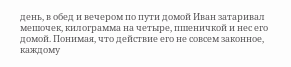день, в обед и вечером по пути домой Иван затаривал мешочек, килограмма на четыре, пшеничкой и нес его домой. Понимая, что действие его не совсем законное, каждому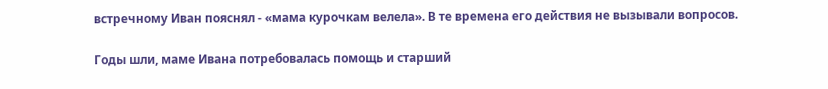встречному Иван пояснял - «мама курочкам велела». В те времена его действия не вызывали вопросов.

Годы шли, маме Ивана потребовалась помощь и старший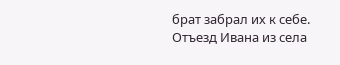брат забрал их к себе. Отъезд Ивана из села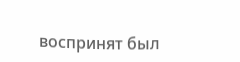воспринят был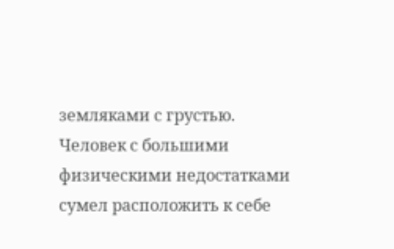земляками с грустью. Человек с большими физическими недостатками сумел расположить к себе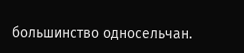большинство односельчан.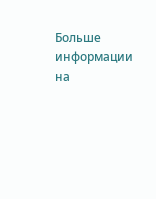Больше информации на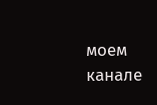моем канале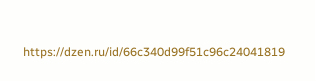https://dzen.ru/id/66c340d99f51c96c24041819